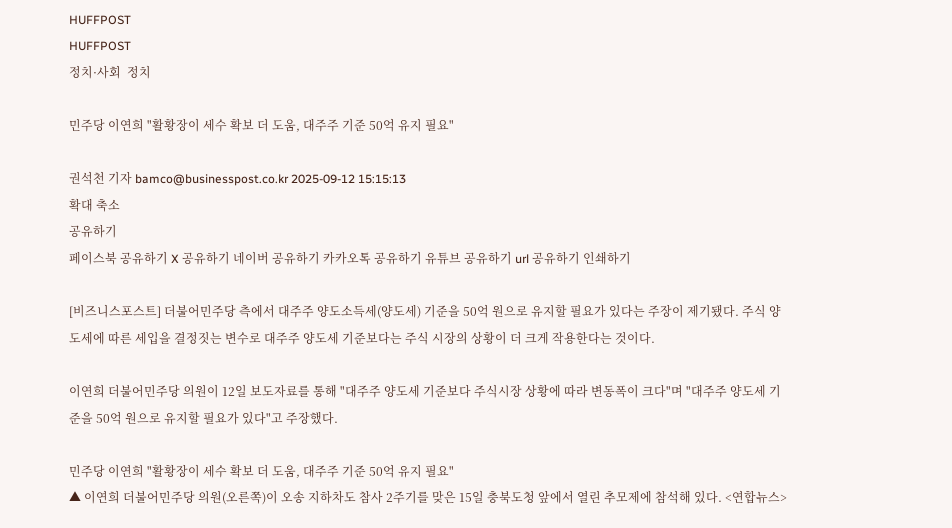HUFFPOST
HUFFPOST
정치·사회  정치

민주당 이연희 "활황장이 세수 확보 더 도움, 대주주 기준 50억 유지 필요"

권석천 기자 bamco@businesspost.co.kr 2025-09-12 15:15:13
확대 축소
공유하기
페이스북 공유하기 X 공유하기 네이버 공유하기 카카오톡 공유하기 유튜브 공유하기 url 공유하기 인쇄하기

[비즈니스포스트] 더불어민주당 측에서 대주주 양도소득세(양도세) 기준을 50억 원으로 유지할 필요가 있다는 주장이 제기됐다. 주식 양도세에 따른 세입을 결정짓는 변수로 대주주 양도세 기준보다는 주식 시장의 상황이 더 크게 작용한다는 것이다.

이연희 더불어민주당 의원이 12일 보도자료를 통해 "대주주 양도세 기준보다 주식시장 상황에 따라 변동폭이 크다"며 "대주주 양도세 기준을 50억 원으로 유지할 필요가 있다"고 주장했다.

민주당 이연희 "활황장이 세수 확보 더 도움, 대주주 기준 50억 유지 필요"
▲ 이연희 더불어민주당 의원(오른쪽)이 오송 지하차도 참사 2주기를 맞은 15일 충북도청 앞에서 열린 추모제에 참석해 있다. <연합뉴스>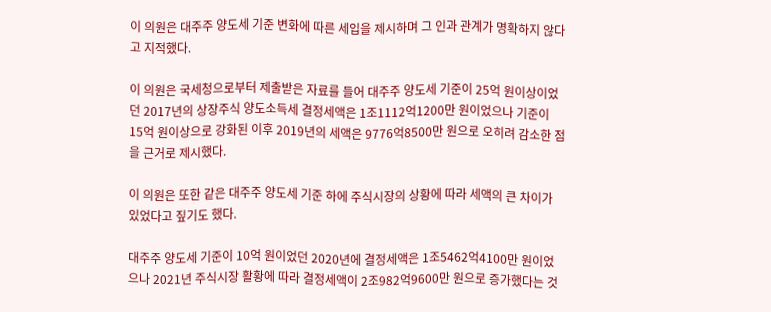이 의원은 대주주 양도세 기준 변화에 따른 세입을 제시하며 그 인과 관계가 명확하지 않다고 지적했다.

이 의원은 국세청으로부터 제출받은 자료를 들어 대주주 양도세 기준이 25억 원이상이었던 2017년의 상장주식 양도소득세 결정세액은 1조1112억1200만 원이었으나 기준이 15억 원이상으로 강화된 이후 2019년의 세액은 9776억8500만 원으로 오히려 감소한 점을 근거로 제시했다.

이 의원은 또한 같은 대주주 양도세 기준 하에 주식시장의 상황에 따라 세액의 큰 차이가 있었다고 짚기도 했다.

대주주 양도세 기준이 10억 원이었던 2020년에 결정세액은 1조5462억4100만 원이었으나 2021년 주식시장 활황에 따라 결정세액이 2조982억9600만 원으로 증가했다는 것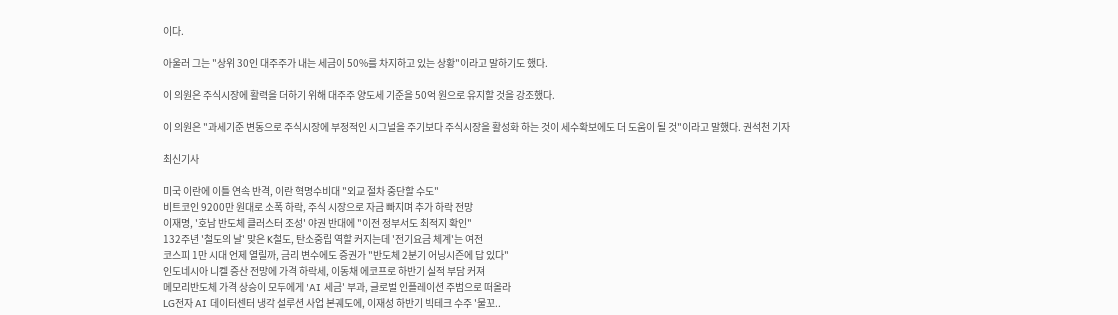이다.

아울러 그는 "상위 30인 대주주가 내는 세금이 50%를 차지하고 있는 상황"이라고 말하기도 했다.

이 의원은 주식시장에 활력을 더하기 위해 대주주 양도세 기준을 50억 원으로 유지할 것을 강조했다.

이 의원은 "과세기준 변동으로 주식시장에 부정적인 시그널을 주기보다 주식시장을 활성화 하는 것이 세수확보에도 더 도움이 될 것"이라고 말했다. 권석천 기자

최신기사

미국 이란에 이틀 연속 반격, 이란 혁명수비대 "외교 절차 중단할 수도"
비트코인 9200만 원대로 소폭 하락, 주식 시장으로 자금 빠지며 추가 하락 전망
이재명, '호남 반도체 클러스터 조성' 야권 반대에 "이전 정부서도 최적지 확인"
132주년 '철도의 날' 맞은 K철도, 탄소중립 역할 커지는데 '전기요금 체계'는 여전
코스피 1만 시대 언제 열릴까, 금리 변수에도 증권가 "반도체 2분기 어닝시즌에 답 있다"
인도네시아 니켈 증산 전망에 가격 하락세, 이동채 에코프로 하반기 실적 부담 커져
메모리반도체 가격 상승이 모두에게 'AI 세금' 부과, 글로벌 인플레이션 주범으로 떠올라
LG전자 AI 데이터센터 냉각 설루션 사업 본궤도에, 이재성 하반기 빅테크 수주 '물꼬..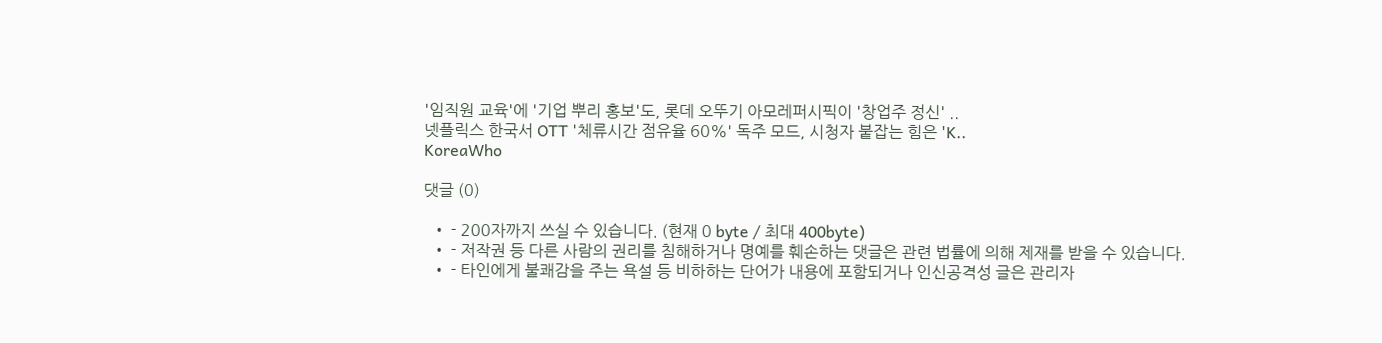'임직원 교육'에 '기업 뿌리 홍보'도, 롯데 오뚜기 아모레퍼시픽이 '창업주 정신' ..
넷플릭스 한국서 OTT '체류시간 점유율 60%' 독주 모드, 시청자 붙잡는 힘은 'K..
KoreaWho

댓글 (0)

  • - 200자까지 쓰실 수 있습니다. (현재 0 byte / 최대 400byte)
  • - 저작권 등 다른 사람의 권리를 침해하거나 명예를 훼손하는 댓글은 관련 법률에 의해 제재를 받을 수 있습니다.
  • - 타인에게 불쾌감을 주는 욕설 등 비하하는 단어가 내용에 포함되거나 인신공격성 글은 관리자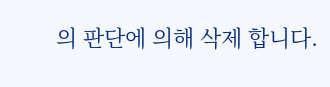의 판단에 의해 삭제 합니다.